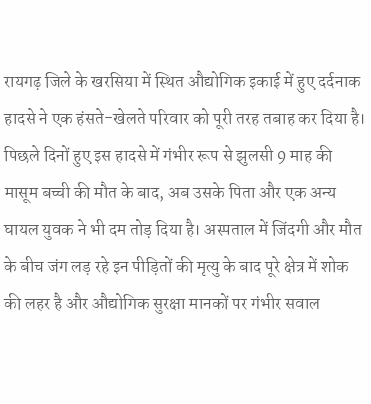रायगढ़ जिले के खरसिया में स्थित औद्योगिक इकाई में हुए दर्दनाक हादसे ने एक हंसते-खेलते परिवार को पूरी तरह तबाह कर दिया है। पिछले दिनों हुए इस हादसे में गंभीर रूप से झुलसी 9 माह की मासूम बच्ची की मौत के बाद, अब उसके पिता और एक अन्य घायल युवक ने भी दम तोड़ दिया है। अस्पताल में जिंदगी और मौत के बीच जंग लड़ रहे इन पीड़ितों की मृत्यु के बाद पूरे क्षेत्र में शोक की लहर है और औद्योगिक सुरक्षा मानकों पर गंभीर सवाल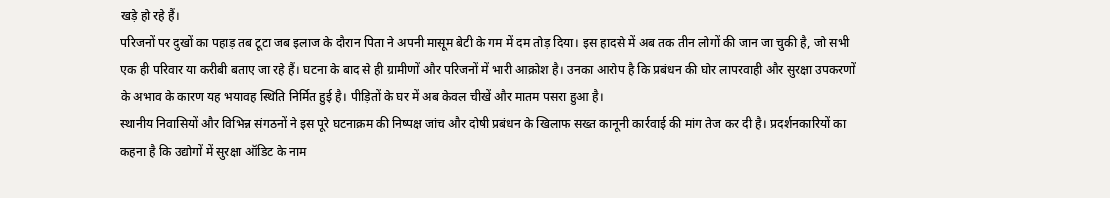खड़े हो रहे हैं।
परिजनों पर दुखों का पहाड़ तब टूटा जब इलाज के दौरान पिता ने अपनी मासूम बेटी के गम में दम तोड़ दिया। इस हादसे में अब तक तीन लोगों की जान जा चुकी है, जो सभी एक ही परिवार या करीबी बताए जा रहे हैं। घटना के बाद से ही ग्रामीणों और परिजनों में भारी आक्रोश है। उनका आरोप है कि प्रबंधन की घोर लापरवाही और सुरक्षा उपकरणों के अभाव के कारण यह भयावह स्थिति निर्मित हुई है। पीड़ितों के घर में अब केवल चीखें और मातम पसरा हुआ है।
स्थानीय निवासियों और विभिन्न संगठनों ने इस पूरे घटनाक्रम की निष्पक्ष जांच और दोषी प्रबंधन के खिलाफ सख्त कानूनी कार्रवाई की मांग तेज कर दी है। प्रदर्शनकारियों का कहना है कि उद्योगों में सुरक्षा ऑडिट के नाम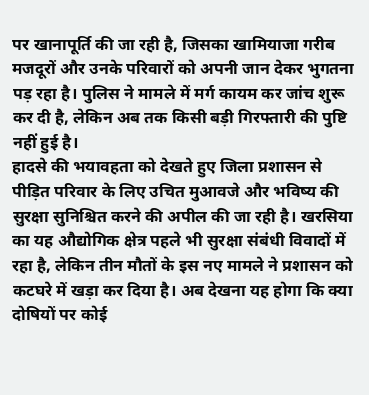पर खानापूर्ति की जा रही है, जिसका खामियाजा गरीब मजदूरों और उनके परिवारों को अपनी जान देकर भुगतना पड़ रहा है। पुलिस ने मामले में मर्ग कायम कर जांच शुरू कर दी है, लेकिन अब तक किसी बड़ी गिरफ्तारी की पुष्टि नहीं हुई है।
हादसे की भयावहता को देखते हुए जिला प्रशासन से पीड़ित परिवार के लिए उचित मुआवजे और भविष्य की सुरक्षा सुनिश्चित करने की अपील की जा रही है। खरसिया का यह औद्योगिक क्षेत्र पहले भी सुरक्षा संबंधी विवादों में रहा है, लेकिन तीन मौतों के इस नए मामले ने प्रशासन को कटघरे में खड़ा कर दिया है। अब देखना यह होगा कि क्या दोषियों पर कोई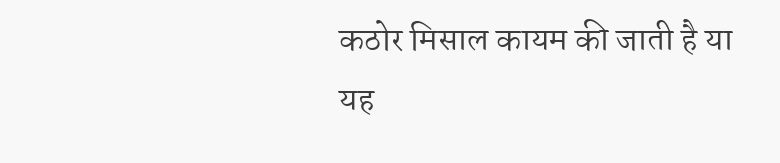कठोर मिसाल कायम की जाती है या यह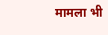मामला भी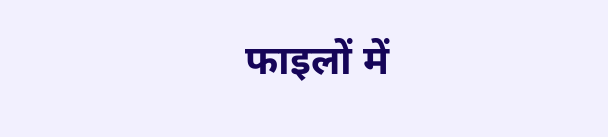फाइलों में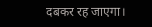दबकर रह जाएगा।